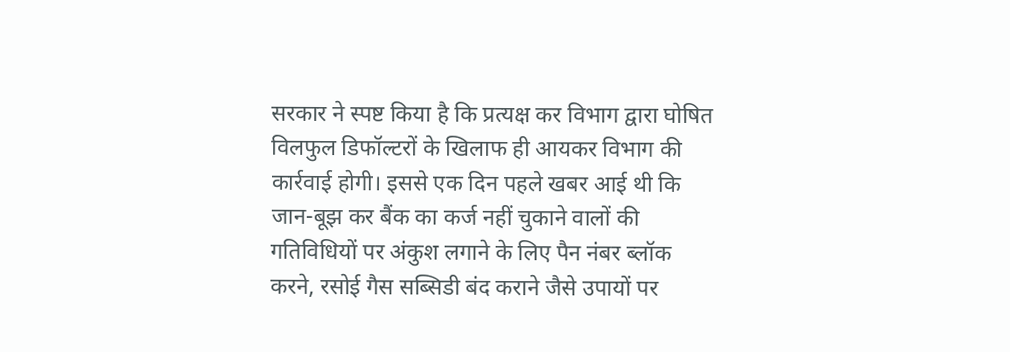सरकार ने स्पष्ट किया है कि प्रत्यक्ष कर विभाग द्वारा घोषित विलफुल डिफॉल्टरों के खिलाफ ही आयकर विभाग की कार्रवाई होगी। इससे एक दिन पहले खबर आई थी कि जान-बूझ कर बैंक का कर्ज नहीं चुकाने वालों की गतिविधियों पर अंकुश लगाने के लिए पैन नंबर ब्लॉक करने, रसोई गैस सब्सिडी बंद कराने जैसे उपायों पर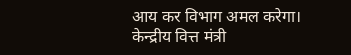आय कर विभाग अमल करेगा।
केन्द्रीय वित्त मंत्री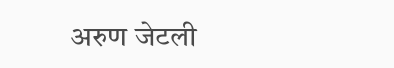अरुण जेटली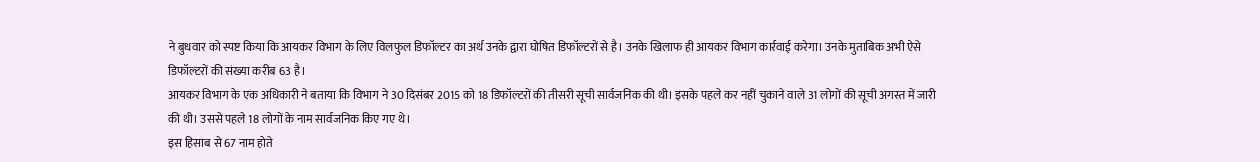ने बुधवार को स्पष्ट किया कि आयकर विभाग के लिए विलफुल डिफॉल्टर का अर्थ उनके द्वारा घोषित डिफॉल्टरों से है। उनके खिलाफ ही आयकर विभाग कार्रवाई करेगा। उनके मुताबिक अभी ऐसे डिफॉल्टरों की संख्या करीब 63 है।
आयकर विभाग के एक अधिकारी ने बताया कि विभाग ने 30 दिसंबर 2015 को 18 डिफॉल्टरों की तीसरी सूची सार्वजनिक की थी। इसके पहले कर नहीं चुकाने वाले 31 लोगों की सूची अगस्त में जारी की थी। उससे पहले 18 लोगों के नाम सार्वजनिक किए गए थे।
इस हिसाब से 67 नाम होते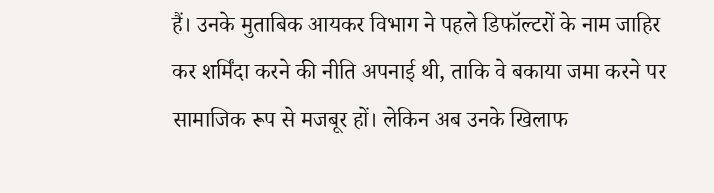हैं। उनके मुताबिक आयकर विभाग ने पहले डिफॉल्टरों के नाम जाहिर कर शर्मिंदा करने की नीति अपनाई थी, ताकि वे बकाया जमा करने पर सामाजिक रूप से मजबूर हों। लेकिन अब उनके खिलाफ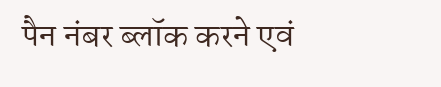पैन नंबर ब्लॉक करने एवं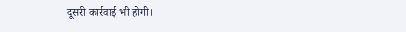दूसरी कार्रवाई भी होगी।